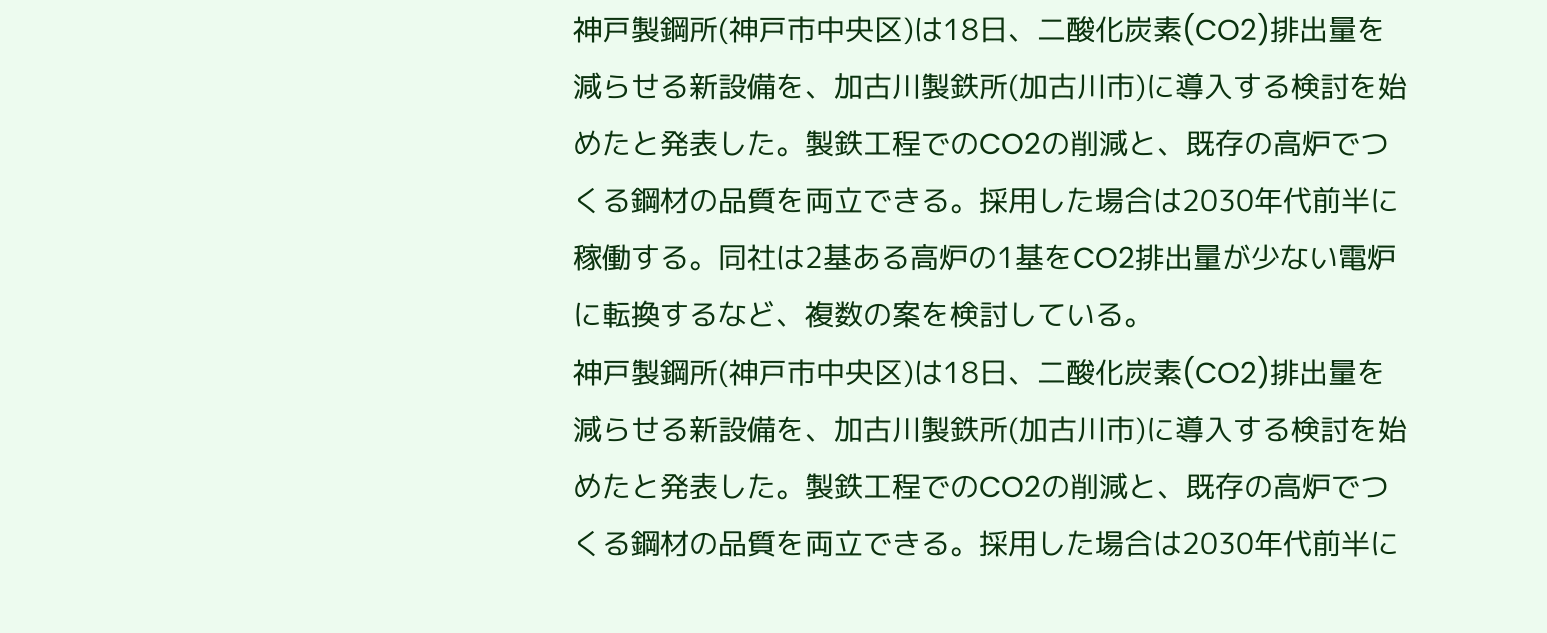神戸製鋼所(神戸市中央区)は18日、二酸化炭素(CO2)排出量を減らせる新設備を、加古川製鉄所(加古川市)に導入する検討を始めたと発表した。製鉄工程でのCO2の削減と、既存の高炉でつくる鋼材の品質を両立できる。採用した場合は2030年代前半に稼働する。同社は2基ある高炉の1基をCO2排出量が少ない電炉に転換するなど、複数の案を検討している。
神戸製鋼所(神戸市中央区)は18日、二酸化炭素(CO2)排出量を減らせる新設備を、加古川製鉄所(加古川市)に導入する検討を始めたと発表した。製鉄工程でのCO2の削減と、既存の高炉でつくる鋼材の品質を両立できる。採用した場合は2030年代前半に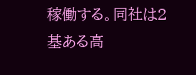稼働する。同社は2基ある高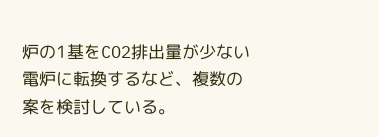炉の1基をCO2排出量が少ない電炉に転換するなど、複数の案を検討している。